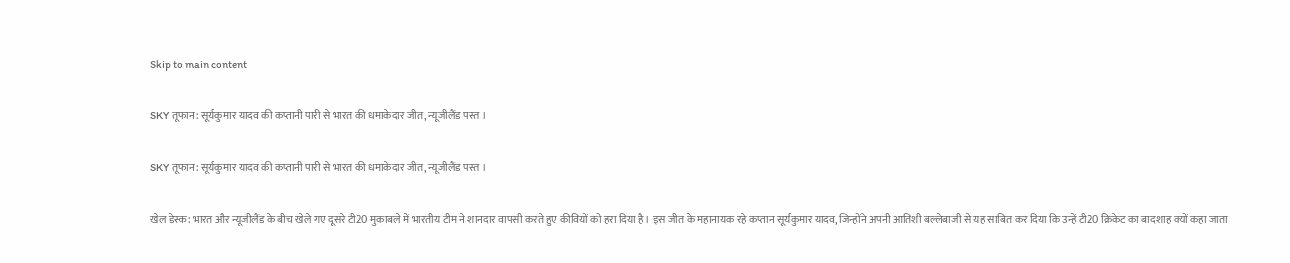Skip to main content

SKY तूफान: सूर्यकुमार यादव की कप्तानी पारी से भारत की धमाकेदार जीत, न्यूजीलैंड पस्त ।

SKY तूफान: सूर्यकुमार यादव की कप्तानी पारी से भारत की धमाकेदार जीत, न्यूजीलैंड पस्त ।

खेल डेस्क: भारत और न्यूजीलैंड के बीच खेले गए दूसरे टी20 मुकाबले में भारतीय टीम ने शानदार वापसी करते हुए कीवियों को हरा दिया है। इस जीत के महानायक रहे कप्तान सूर्यकुमार यादव, जिन्होंने अपनी आतिशी बल्लेबाजी से यह साबित कर दिया कि उन्हें टी20 क्रिकेट का बादशाह क्यों कहा जाता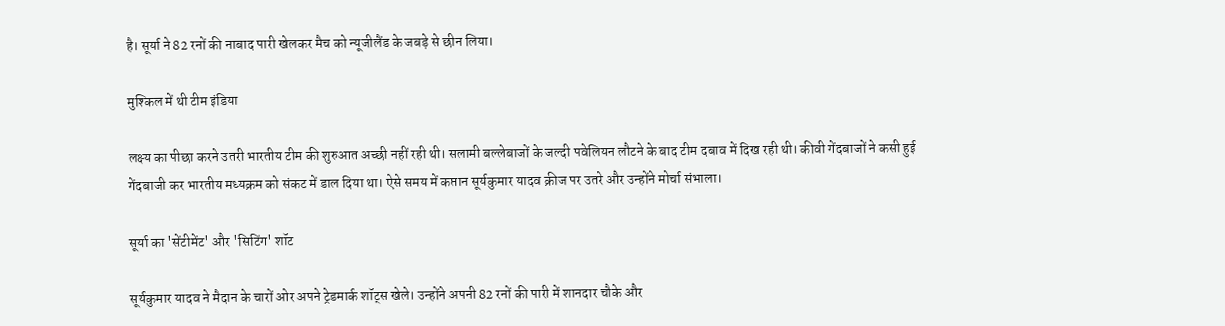है। सूर्या ने 82 रनों की नाबाद पारी खेलकर मैच को न्यूजीलैंड के जबड़े से छीन लिया।

मुश्किल में थी टीम इंडिया

लक्ष्य का पीछा करने उतरी भारतीय टीम की शुरुआत अच्छी नहीं रही थी। सलामी बल्लेबाजों के जल्दी पवेलियन लौटने के बाद टीम दबाव में दिख रही थी। कीवी गेंदबाजों ने कसी हुई गेंदबाजी कर भारतीय मध्यक्रम को संकट में डाल दिया था। ऐसे समय में कप्तान सूर्यकुमार यादव क्रीज पर उतरे और उन्होंने मोर्चा संभाला।

सूर्या का 'सेंटीमेंट' और 'सिटिंग' शॉट

सूर्यकुमार यादव ने मैदान के चारों ओर अपने ट्रेडमार्क शॉट्स खेले। उन्होंने अपनी 82 रनों की पारी में शानदार चौके और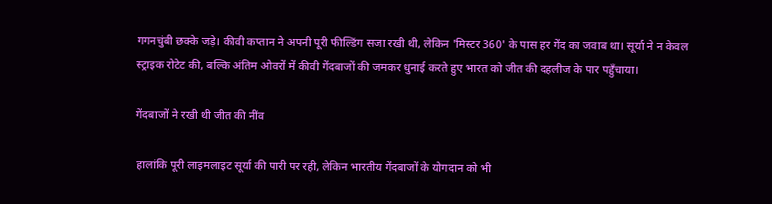गगनचुंबी छक्के जड़े। कीवी कप्तान ने अपनी पूरी फील्डिंग सजा रखी थी, लेकिन 'मिस्टर 360' के पास हर गेंद का जवाब था। सूर्या ने न केवल स्ट्राइक रोटेट की, बल्कि अंतिम ओवरों में कीवी गेंदबाजों की जमकर धुनाई करते हुए भारत को जीत की दहलीज के पार पहुँचाया।

गेंदबाजों ने रखी थी जीत की नींव

हालांकि पूरी लाइमलाइट सूर्या की पारी पर रही, लेकिन भारतीय गेंदबाजों के योगदान को भी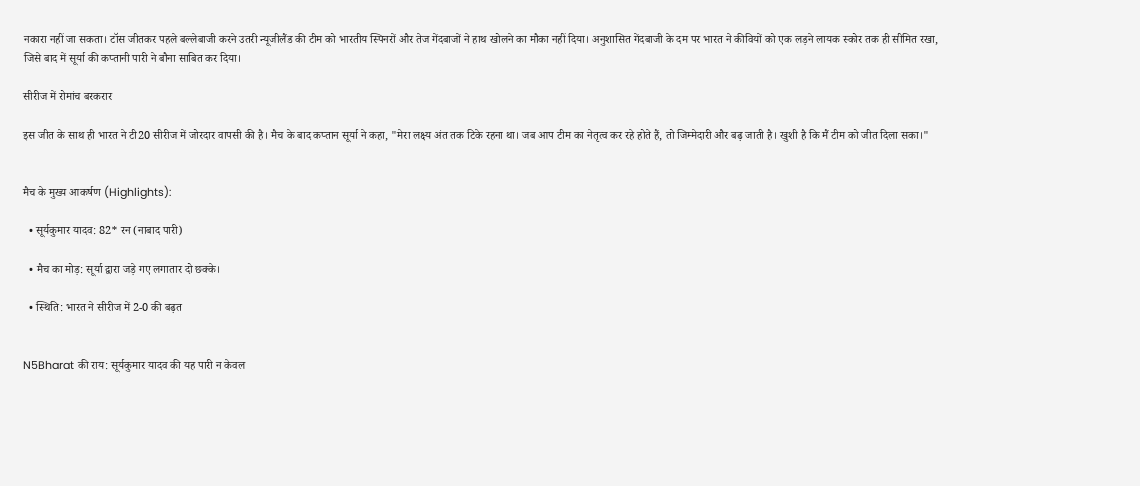नकारा नहीं जा सकता। टॉस जीतकर पहले बल्लेबाजी करने उतरी न्यूजीलैंड की टीम को भारतीय स्पिनरों और तेज गेंदबाजों ने हाथ खोलने का मौका नहीं दिया। अनुशासित गेंदबाजी के दम पर भारत ने कीवियों को एक लड़ने लायक स्कोर तक ही सीमित रखा, जिसे बाद में सूर्या की कप्तानी पारी ने बौना साबित कर दिया।

सीरीज में रोमांच बरकरार

इस जीत के साथ ही भारत ने टी20 सीरीज में जोरदार वापसी की है। मैच के बाद कप्तान सूर्या ने कहा, "मेरा लक्ष्य अंत तक टिके रहना था। जब आप टीम का नेतृत्व कर रहे होते हैं, तो जिम्मेदारी और बढ़ जाती है। खुशी है कि मैं टीम को जीत दिला सका।"


मैच के मुख्य आकर्षण (Highlights):

  • सूर्यकुमार यादव: 82* रन (नाबाद पारी)

  • मैच का मोड़: सूर्या द्वारा जड़े गए लगातार दो छक्के।

  • स्थिति: भारत ने सीरीज में 2-0 की बढ़त


N5Bharat की राय: सूर्यकुमार यादव की यह पारी न केवल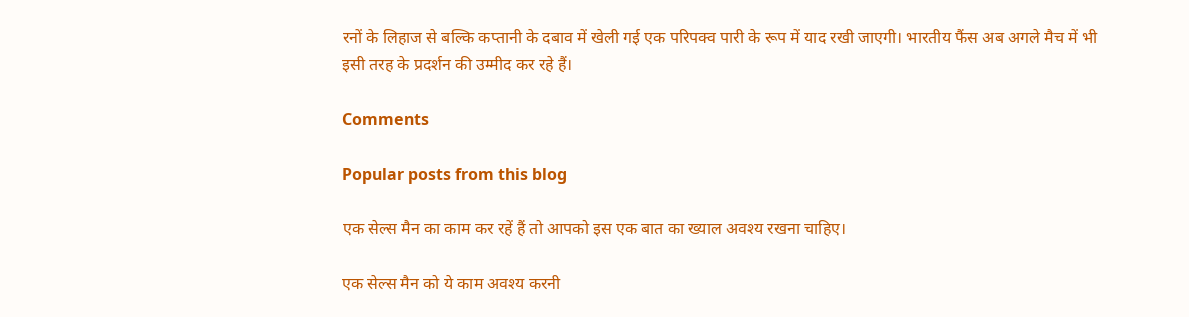रनों के लिहाज से बल्कि कप्तानी के दबाव में खेली गई एक परिपक्व पारी के रूप में याद रखी जाएगी। भारतीय फैंस अब अगले मैच में भी इसी तरह के प्रदर्शन की उम्मीद कर रहे हैं।

Comments

Popular posts from this blog

एक सेल्स मैन का काम कर रहें हैं तो आपको इस एक बात का ख्याल अवश्य रखना चाहिए।

एक सेल्स मैन को ये काम अवश्य करनी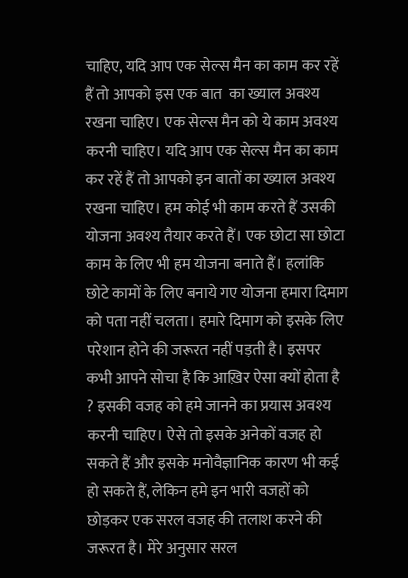चाहिए, यदि आप एक सेल्स मैन का काम कर रहें हैं तो आपको इस एक बात  का ख्याल अवश्य रखना चाहिए। एक सेल्स मैन को ये काम अवश्य करनी चाहिए। यदि आप एक सेल्स मैन का काम कर रहें हैं तो आपको इन बातों का ख्याल अवश्य रखना चाहिए। हम कोई भी काम करते हैं उसकी योजना अवश्य तैयार करते हैं। एक छोटा सा छोटा काम के लिए भी हम योजना बनाते हैं। हलांकि छोटे कामों के लिए बनाये गए योजना हमारा दिमाग को पता नहीं चलता। हमारे दिमाग को इसके लिए परेशान होने की जरूरत नहीं पड़ती है। इसपर कभी आपने सोचा है कि आख़िर ऐसा क्यों होता है ? इसकी वजह को हमे जानने का प्रयास अवश्य करनी चाहिए। ऐसे तो इसके अनेकों वजह हो सकते हैं और इसके मनोवैज्ञानिक कारण भी कई हो सकते हैं, लेकिन हमे इन भारी वजहों को छोड़कर एक सरल वजह की तलाश करने की जरूरत है। मेरे अनुसार सरल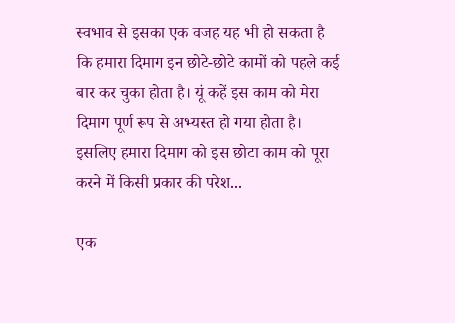स्वभाव से इसका एक वजह यह भी हो सकता है कि हमारा दिमाग इन छोटे-छोटे कामों को पहले कई बार कर चुका होता है। यूं कहें इस काम को मेरा दिमाग पूर्ण रूप से अभ्यस्त हो गया होता है। इसलिए हमारा दिमाग को इस छोटा काम को पूरा करने में किसी प्रकार की परेश...

एक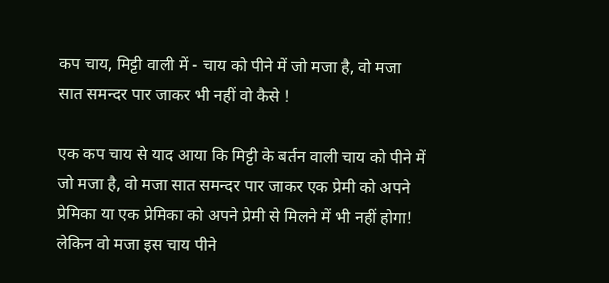कप चाय, मिट्टी वाली में - चाय को पीने में जो मजा है, वो मजा सात समन्दर पार जाकर भी नहीं वो कैसे !

एक कप चाय से याद आया कि मिट्टी के बर्तन वाली चाय को पीने में जो मजा है, वो मजा सात समन्दर पार जाकर एक प्रेमी को अपने प्रेमिका या एक प्रेमिका को अपने प्रेमी से मिलने में भी नहीं होगा! लेकिन वो मजा इस चाय पीने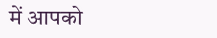में आपको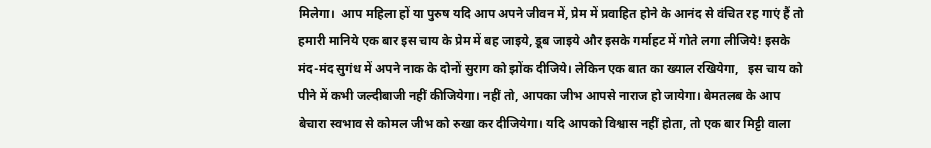मिलेगा।  आप महिला हों या पुरुष यदि आप अपने जीवन में, प्रेम में प्रवाहित होने के आनंद से वंचित रह गाएं हैं तो हमारी मानिये एक बार इस चाय के प्रेम में बह जाइये, डूब जाइये और इसके गर्माहट में गोते लगा लीजिये! इसके मंद-मंद सुगंध में अपने नाक के दोनों सुराग को झोंक दीजिये। लेकिन एक बात का ख्याल रखियेगा,   इस चाय को पीने में कभी जल्दीबाजी नहीं कीजियेगा। नहीं तो, आपका जीभ आपसे नाराज हो जायेगा। बेमतलब के आप बेचारा स्वभाव से कोमल जीभ को रुखा कर दीजियेगा। यदि आपको विश्वास नहीं होता, तो एक बार मिट्टी वाला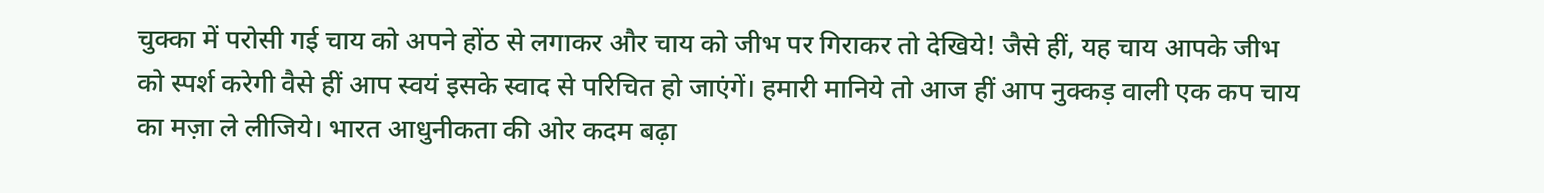चुक्का में परोसी गई चाय को अपने होंठ से लगाकर और चाय को जीभ पर गिराकर तो देखिये! जैसे हीं, यह चाय आपके जीभ को स्पर्श करेगी वैसे हीं आप स्वयं इसके स्वाद से परिचित हो जाएंगें। हमारी मानिये तो आज हीं आप नुक्कड़ वाली एक कप चाय का मज़ा ले लीजिये। भारत आधुनीकता की ओर कदम बढ़ा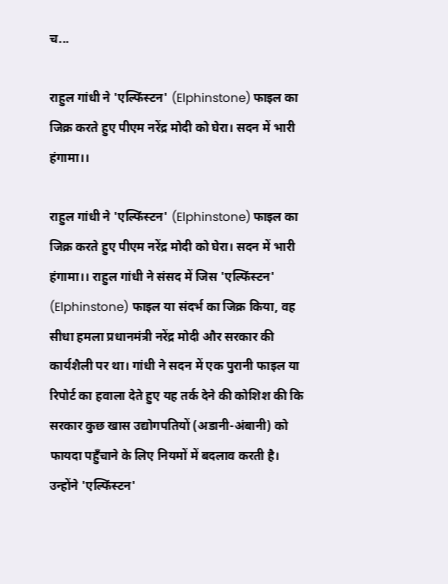च...

राहुल गांधी ने 'एल्फिंस्टन' (Elphinstone) फाइल का जिक्र करते हुए पीएम नरेंद्र मोदी को घेरा। सदन में भारी हंगामा।।

राहुल गांधी ने 'एल्फिंस्टन' (Elphinstone) फाइल का जिक्र करते हुए पीएम नरेंद्र मोदी को घेरा। सदन में भारी हंगामा।। राहुल गांधी ने संसद में जिस 'एल्फिंस्टन' (Elphinstone) फाइल या संदर्भ का जिक्र किया, वह सीधा हमला प्रधानमंत्री नरेंद्र मोदी और सरकार की कार्यशैली पर था। गांधी ने सदन में एक पुरानी फाइल या रिपोर्ट का हवाला देते हुए यह तर्क देने की कोशिश की कि सरकार कुछ खास उद्योगपतियों (अडानी-अंबानी) को फायदा पहुँचाने के लिए नियमों में बदलाव करती है। उन्होंने 'एल्फिंस्टन'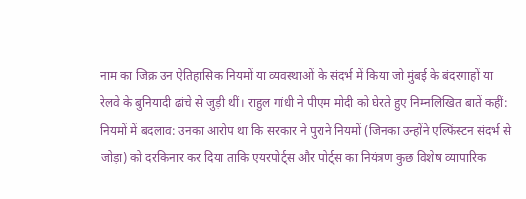नाम का जिक्र उन ऐतिहासिक नियमों या व्यवस्थाओं के संदर्भ में किया जो मुंबई के बंदरगाहों या रेलवे के बुनियादी ढांचे से जुड़ी थीं। राहुल गांधी ने पीएम मोदी को घेरते हुए निम्नलिखित बातें कहीं: नियमों में बदलाव: उनका आरोप था कि सरकार ने पुराने नियमों (जिनका उन्होंने एल्फिंस्टन संदर्भ से जोड़ा) को दरकिनार कर दिया ताकि एयरपोर्ट्स और पोर्ट्स का नियंत्रण कुछ विशेष व्यापारिक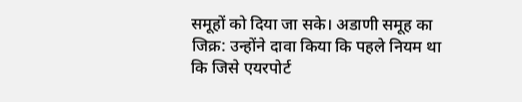समूहों को दिया जा सके। अडाणी समूह का जिक्र: उन्होंने दावा किया कि पहले नियम था कि जिसे एयरपोर्ट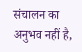संचालन का अनुभव नहीं है,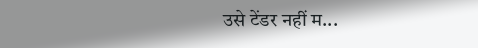उसे टेंडर नहीं म...